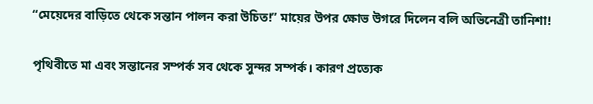“মেয়েদের বাড়িতে থেকে সন্তান পালন করা উচিত!” মায়ের উপর ক্ষোভ উগরে দিলেন বলি অভিনেত্রী তানিশা!

পৃথিবীতে মা এবং সন্তানের সম্পর্ক সব থেকে সুন্দর সম্পর্ক। কারণ প্রত্যেক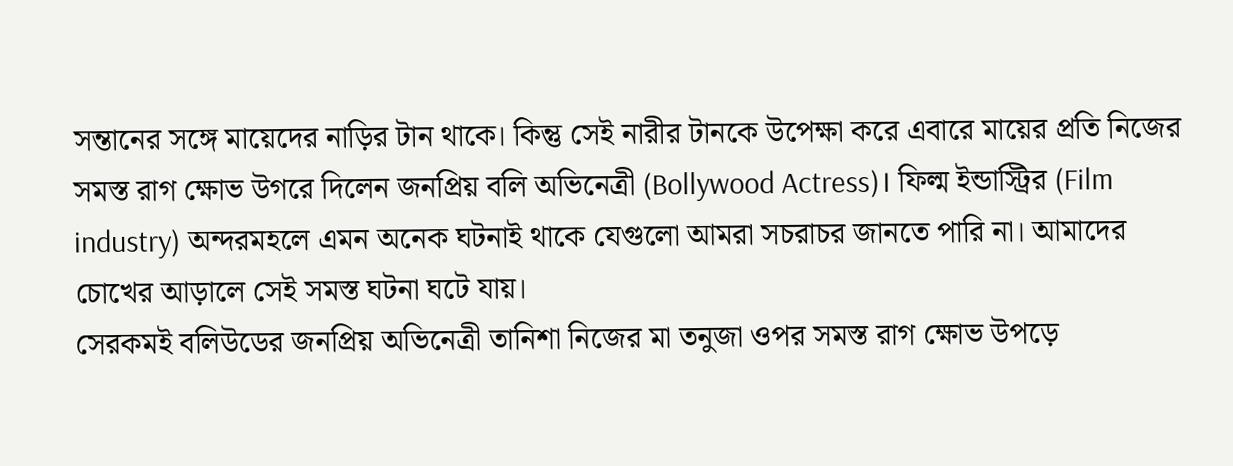সন্তানের সঙ্গে মায়েদের নাড়ির টান থাকে। কিন্তু সেই নারীর টানকে উপেক্ষা করে এবারে মায়ের প্রতি নিজের সমস্ত রাগ ক্ষোভ উগরে দিলেন জনপ্রিয় বলি অভিনেত্রী (Bollywood Actress)। ফিল্ম ইন্ডাস্ট্রির (Film industry) অন্দরমহলে এমন অনেক ঘটনাই থাকে যেগুলো আমরা সচরাচর জানতে পারি না। আমাদের চোখের আড়ালে সেই সমস্ত ঘটনা ঘটে যায়।
সেরকমই বলিউডের জনপ্রিয় অভিনেত্রী তানিশা নিজের মা তনুজা ওপর সমস্ত রাগ ক্ষোভ উপড়ে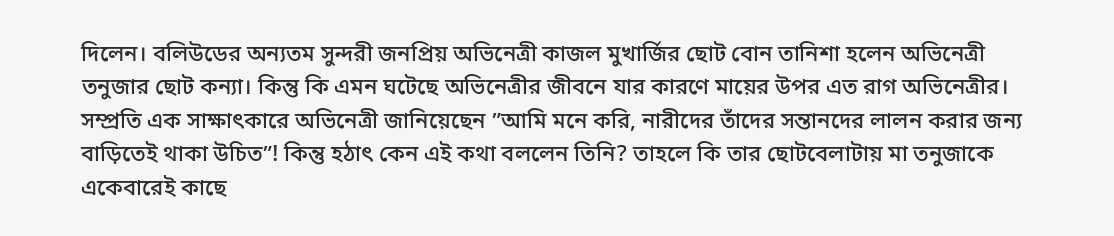দিলেন। বলিউডের অন্যতম সুন্দরী জনপ্রিয় অভিনেত্রী কাজল মুখার্জির ছোট বোন তানিশা হলেন অভিনেত্রী তনুজার ছোট কন্যা। কিন্তু কি এমন ঘটেছে অভিনেত্রীর জীবনে যার কারণে মায়ের উপর এত রাগ অভিনেত্রীর।
সম্প্রতি এক সাক্ষাৎকারে অভিনেত্রী জানিয়েছেন ”আমি মনে করি, নারীদের তাঁদের সন্তানদের লালন করার জন্য বাড়িতেই থাকা উচিত”! কিন্তু হঠাৎ কেন এই কথা বললেন তিনি? তাহলে কি তার ছোটবেলাটায় মা তনুজাকে একেবারেই কাছে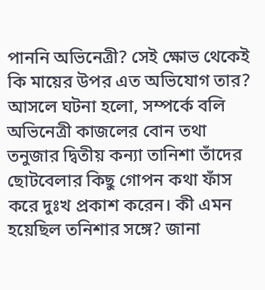পাননি অভিনেত্রী? সেই ক্ষোভ থেকেই কি মায়ের উপর এত অভিযোগ তার?
আসলে ঘটনা হলো, সম্পর্কে বলি অভিনেত্রী কাজলের বোন তথা তনুজার দ্বিতীয় কন্যা তানিশা তাঁদের ছোটবেলার কিছু গোপন কথা ফাঁস করে দুঃখ প্রকাশ করেন। কী এমন হয়েছিল তনিশার সঙ্গে? জানা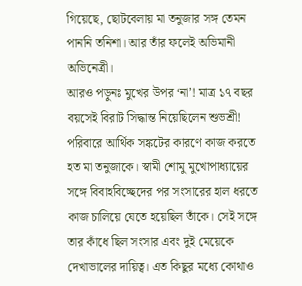গিয়েছে, ছোটবেলায় মা তনুজার সঙ্গ তেমন পাননি তনিশা। আর তাঁর ফলেই অভিমানী অভিনেত্রী।
আরও পড়ুনঃ মুখের উপর ‘না’! মাত্র ১৭ বছর বয়সেই বিরাট সিদ্ধান্ত নিয়েছিলেন শুভশ্রী!
পরিবারে আর্থিক সঙ্কটের কারণে কাজ করতে হত মা তনুজাকে। স্বামী শোমু মুখোপাধ্যায়ের সঙ্গে বিবাহবিচ্ছেদের পর সংসারের হাল ধরতে কাজ চালিয়ে যেতে হয়েছিল তাঁকে। সেই সঙ্গে তার কাঁধে ছিল সংসার এবং দুই মেয়েকে দেখাভালের দায়িত্ব। এত কিছুর মধ্যে কোথাও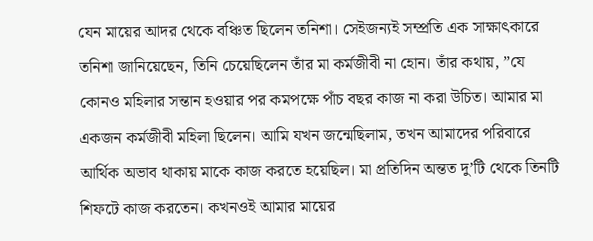যেন মায়ের আদর থেকে বঞ্চিত ছিলেন তনিশা। সেইজন্যই সম্প্রতি এক সাক্ষাৎকারে তনিশা জানিয়েছেন, তিনি চেয়েছিলেন তাঁর মা কর্মজীবী না হোন। তাঁর কথায়, ”যে কোনও মহিলার সন্তান হওয়ার পর কমপক্ষে পাঁচ বছর কাজ না করা উচিত। আমার মা একজন কর্মজীবী মহিলা ছিলেন। আমি যখন জন্মেছিলাম, তখন আমাদের পরিবারে আর্থিক অভাব থাকায় মাকে কাজ করতে হয়েছিল। মা প্রতিদিন অন্তত দু’টি থেকে তিনটি শিফটে কাজ করতেন। কখনওই আমার মায়ের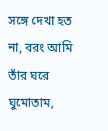সঙ্গে দেখা হত না, বরং আমি তাঁর ঘরে ঘুমোতাম,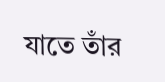যাতে তাঁর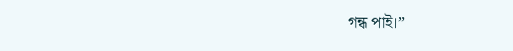গন্ধ পাই।”